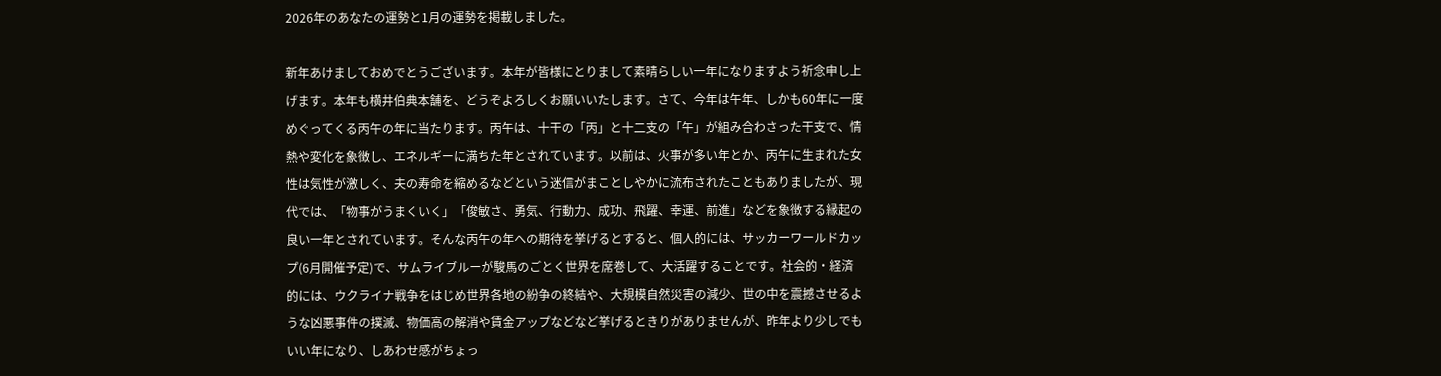2026年のあなたの運勢と1月の運勢を掲載しました。

新年あけましておめでとうございます。本年が皆様にとりまして素晴らしい一年になりますよう祈念申し上げます。本年も横井伯典本舗を、どうぞよろしくお願いいたします。さて、今年は午年、しかも60年に一度めぐってくる丙午の年に当たります。丙午は、十干の「丙」と十二支の「午」が組み合わさった干支で、情熱や変化を象徴し、エネルギーに満ちた年とされています。以前は、火事が多い年とか、丙午に生まれた女性は気性が激しく、夫の寿命を縮めるなどという迷信がまことしやかに流布されたこともありましたが、現代では、「物事がうまくいく」「俊敏さ、勇気、行動力、成功、飛躍、幸運、前進」などを象徴する縁起の良い一年とされています。そんな丙午の年への期待を挙げるとすると、個人的には、サッカーワールドカップ(6月開催予定)で、サムライブルーが駿馬のごとく世界を席巻して、大活躍することです。社会的・経済的には、ウクライナ戦争をはじめ世界各地の紛争の終結や、大規模自然災害の減少、世の中を震撼させるような凶悪事件の撲滅、物価高の解消や賃金アップなどなど挙げるときりがありませんが、昨年より少しでもいい年になり、しあわせ感がちょっ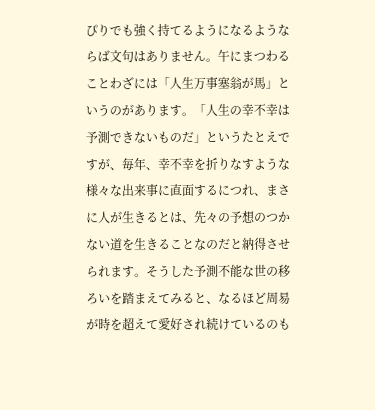ぴりでも強く持てるようになるようならば文句はありません。午にまつわることわざには「人生万事塞翁が馬」というのがあります。「人生の幸不幸は予測できないものだ」というたとえですが、毎年、幸不幸を折りなすような様々な出来事に直面するにつれ、まさに人が生きるとは、先々の予想のつかない道を生きることなのだと納得させられます。そうした予測不能な世の移ろいを踏まえてみると、なるほど周易が時を超えて愛好され続けているのも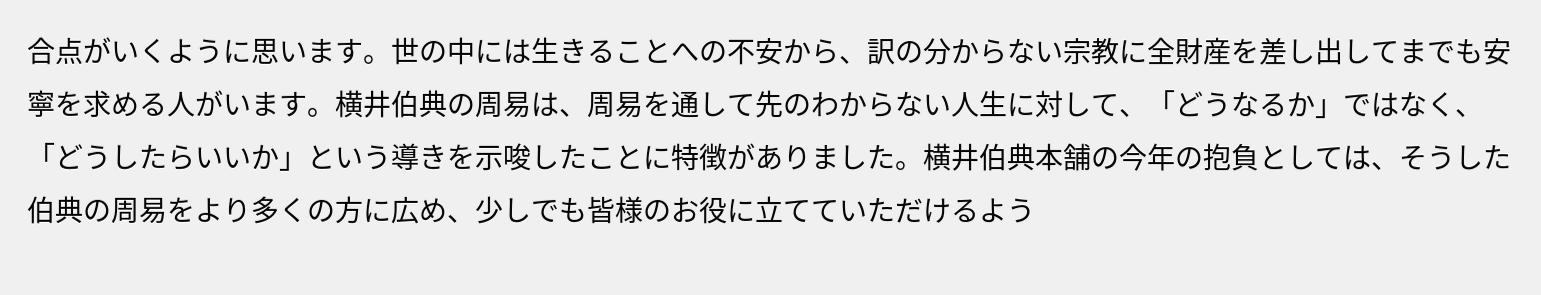合点がいくように思います。世の中には生きることへの不安から、訳の分からない宗教に全財産を差し出してまでも安寧を求める人がいます。横井伯典の周易は、周易を通して先のわからない人生に対して、「どうなるか」ではなく、「どうしたらいいか」という導きを示唆したことに特徴がありました。横井伯典本舗の今年の抱負としては、そうした伯典の周易をより多くの方に広め、少しでも皆様のお役に立てていただけるよう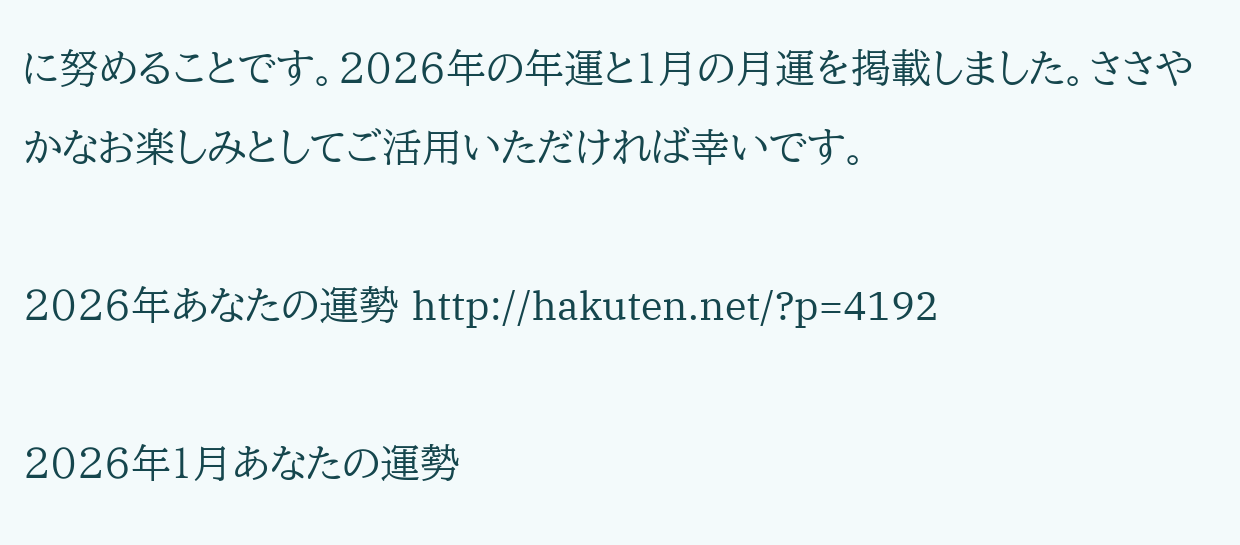に努めることです。2026年の年運と1月の月運を掲載しました。ささやかなお楽しみとしてご活用いただければ幸いです。

2026年あなたの運勢 http://hakuten.net/?p=4192

2026年1月あなたの運勢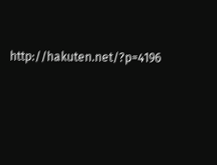http://hakuten.net/?p=4196